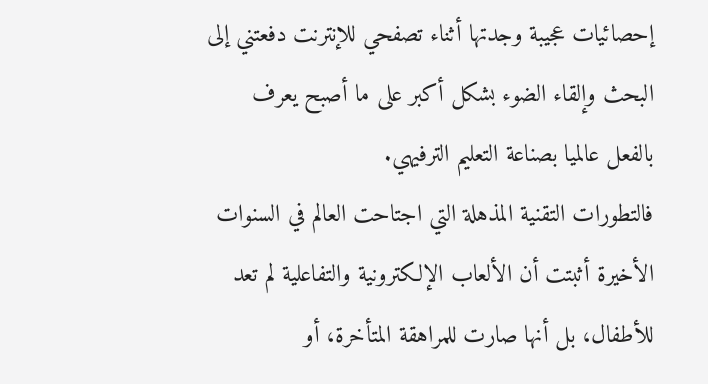إحصائيات عجيبة وجدتها أثناء تصفحي للإنترنت دفعتني إلى البحث وإلقاء الضوء بشكل أكبر على ما أصبح يعرف بالفعل عالميا بصناعة التعليم الترفيهي.
فالتطورات التقنية المذهلة التي اجتاحت العالم في السنوات الأخيرة أثبتت أن الألعاب الإلكترونية والتفاعلية لم تعد للأطفال، بل أنها صارت للمراهقة المتأخرة، أو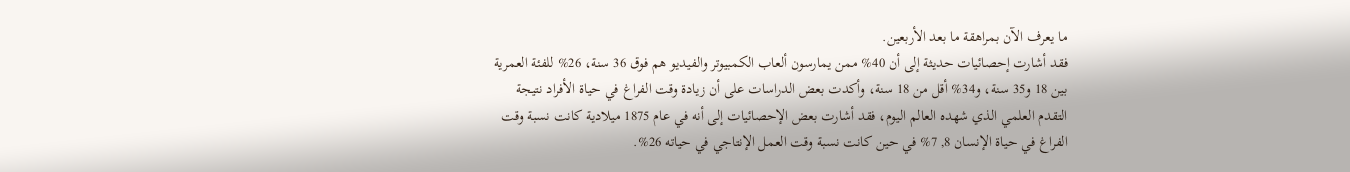ما يعرف الآن بمراهقة ما بعد الأربعين.
فقد أشارت إحصائيات حديثة إلى أن 40% ممن يمارسون ألعاب الكمبيوتر والفيديو هم فوق 36 سنة، 26% للفئة العمرية بين 18 و35 سنة، و34% أقل من 18 سنة، وأكدت بعض الدراسات على أن زيادة وقت الفراغ في حياة الأفراد نتيجة التقدم العلمي الذي شهده العالم اليوم، فقد أشارت بعض الإحصائيات إلى أنه في عام 1875 ميلادية كانت نسبة وقت الفراغ في حياة الإنسان 8, 7% في حين كانت نسبة وقت العمل الإنتاجي في حياته 26%.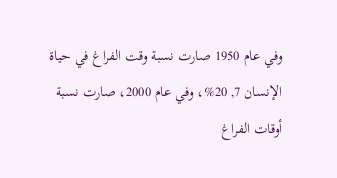وفي عام 1950 صارت نسبة وقت الفراغ في حياة الإنسان 7, 20%، وفي عام 2000، صارت نسبة أوقات الفراغ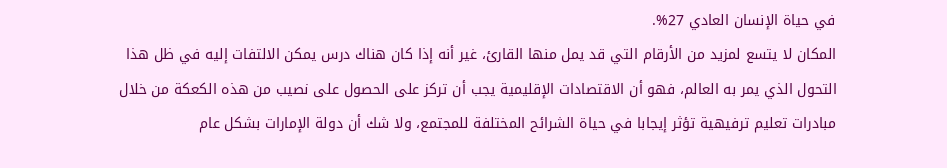في حياة الإنسان العادي 27%.
المكان لا يتسع لمزيد من الأرقام التي قد يمل منها القارئ، غير أنه إذا كان هناك درس يمكن الالتفات إليه في ظل هذا التحول الذي يمر به العالم، فهو أن الاقتصادات الإقليمية يجب أن تركز على الحصول على نصيب من هذه الكعكة من خلال مبادرات تعليم ترفيهية تؤثر إيجابا في حياة الشرائح المختلفة للمجتمع، ولا شك أن دولة الإمارات بشكل عام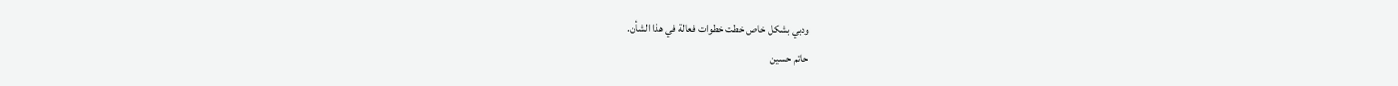ودبي بشكل خاص خطت خطوات فعالة في هذا الشأن.
حاتم حسين